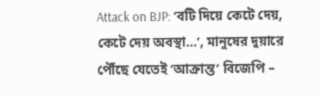Attack on BJP: ‘বটি দিয়ে কেটে দেয়, কেটে দেয় অবস্থা…’, মানুষের দুয়ারে পৌঁছে যেতেই ‘আক্রান্ত’ বিজেপি –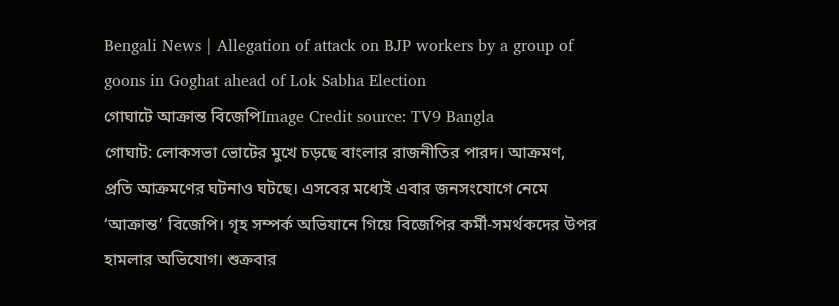Bengali News | Allegation of attack on BJP workers by a group of goons in Goghat ahead of Lok Sabha Election
গোঘাটে আক্রান্ত বিজেপিImage Credit source: TV9 Bangla
গোঘাট: লোকসভা ভোটের মুখে চড়ছে বাংলার রাজনীতির পারদ। আক্রমণ, প্রতি আক্রমণের ঘটনাও ঘটছে। এসবের মধ্যেই এবার জনসংযোগে নেমে ‘আক্রান্ত’ বিজেপি। গৃহ সম্পর্ক অভিযানে গিয়ে বিজেপির কর্মী-সমর্থকদের উপর হামলার অভিযোগ। শুক্রবার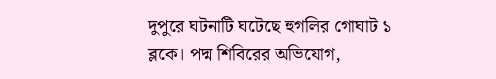দুপুরে ঘটনাটি ঘটেছে হুগলির গোঘাট ১ ব্লকে। পদ্ম শিবিরের অভিযোগ,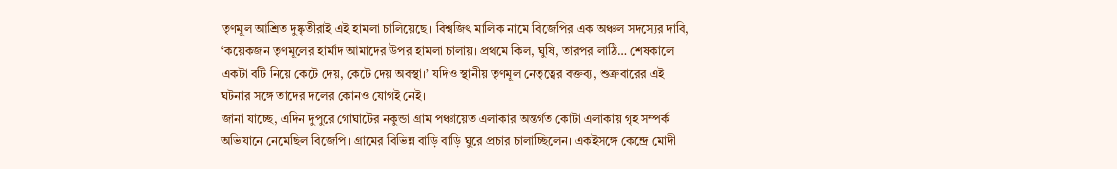তৃণমূল আশ্রিত দুষ্কৃতীরাই এই হামলা চালিয়েছে। বিশ্বজিৎ মালিক নামে বিজেপির এক অঞ্চল সদস্যের দাবি, ‘কয়েকজন তৃণমূলের হার্মাদ আমাদের উপর হামলা চালায়। প্রথমে কিল, ঘুষি, তারপর লাঠি… শেষকালে একটা বটি নিয়ে কেটে দেয়, কেটে দেয় অবস্থা।’ যদিও স্থানীয় তৃণমূল নেতৃত্বের বক্তব্য, শুক্রবারের এই ঘটনার সঙ্গে তাদের দলের কোনও যোগই নেই।
জানা যাচ্ছে, এদিন দুপুরে গোঘাটের নকুন্ডা গ্রাম পঞ্চায়েত এলাকার অন্তর্গত কোটা এলাকায় গৃহ সম্পর্ক অভিযানে নেমেছিল বিজেপি। গ্রামের বিভিন্ন বাড়ি বাড়ি ঘুরে প্রচার চালাচ্ছিলেন। একইসঙ্গে কেন্দ্রে মোদী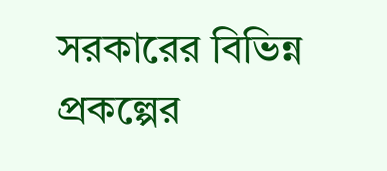সরকারের বিভিন্ন প্রকল্পের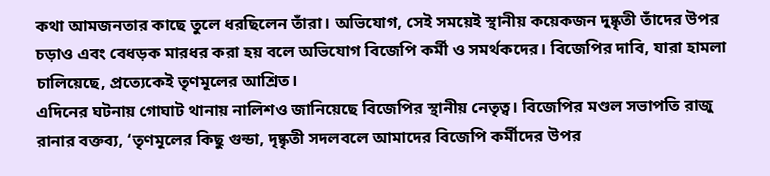কথা আমজনতার কাছে তুলে ধরছিলেন তাঁরা। অভিযোগ, সেই সময়েই স্থানীয় কয়েকজন দুষ্কৃতী তাঁদের উপর চড়াও এবং বেধড়ক মারধর করা হয় বলে অভিযোগ বিজেপি কর্মী ও সমর্থকদের। বিজেপির দাবি, যারা হামলা চালিয়েছে, প্রত্যেকেই তৃণমূলের আশ্রিত।
এদিনের ঘটনায় গোঘাট থানায় নালিশও জানিয়েছে বিজেপির স্থানীয় নেতৃত্ব। বিজেপির মণ্ডল সভাপতি রাজু রানার বক্তব্য, ‘তৃণমূলের কিছু গুন্ডা, দৃষ্কৃতী সদলবলে আমাদের বিজেপি কর্মীদের উপর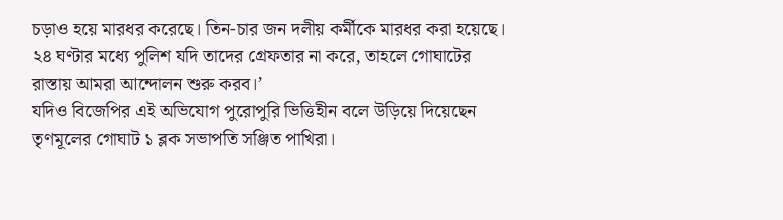চড়াও হয়ে মারধর করেছে। তিন-চার জন দলীয় কর্মীকে মারধর করা হয়েছে। ২৪ ঘণ্টার মধ্যে পুলিশ যদি তাদের গ্রেফতার না করে, তাহলে গোঘাটের রাস্তায় আমরা আন্দোলন শুরু করব।’
যদিও বিজেপির এই অভিযোগ পুরোপুরি ভিত্তিহীন বলে উড়িয়ে দিয়েছেন তৃণমূলের গোঘাট ১ ব্লক সভাপতি সঞ্জিত পাখিরা।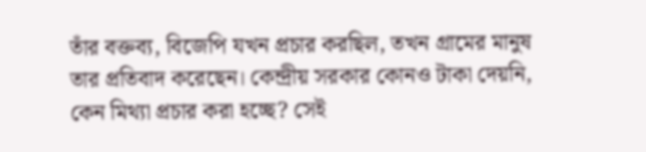তাঁর বক্তব্য, বিজেপি যখন প্রচার করছিল, তখন গ্রামের মানুষ তার প্রতিবাদ করেছেন। কেন্দ্রীয় সরকার কোনও টাকা দেয়নি, কেন মিথ্যা প্রচার করা হচ্ছে? সেই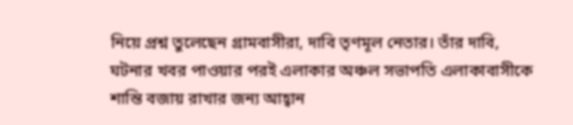নিয়ে প্রশ্ন তুলেছেন গ্রামবাসীরা, দাবি তৃণমূল নেতার। তাঁর দাবি, ঘটনার খবর পাওয়ার পরই এলাকার অঞ্চল সভাপতি এলাকাবাসীকে শান্তি বজায় রাখার জন্য আহ্বান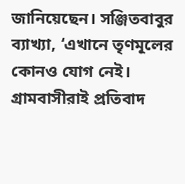জানিয়েছেন। সঞ্জিতবাবুর ব্যাখ্যা, ‘এখানে তৃণমূলের কোনও যোগ নেই। গ্রামবাসীরাই প্রতিবাদ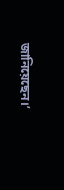জানিয়েছেন।’